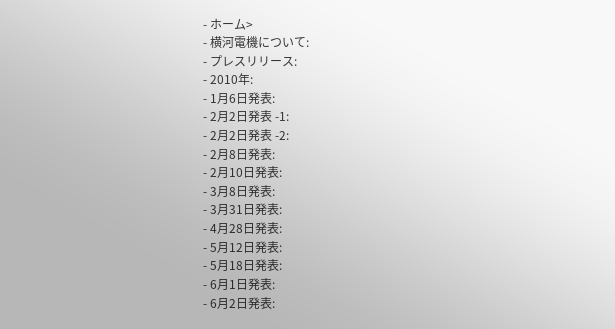- ホーム>
- 横河電機について:
- プレスリリース:
- 2010年:
- 1月6日発表:
- 2月2日発表 -1:
- 2月2日発表 -2:
- 2月8日発表:
- 2月10日発表:
- 3月8日発表:
- 3月31日発表:
- 4月28日発表:
- 5月12日発表:
- 5月18日発表:
- 6月1日発表:
- 6月2日発表: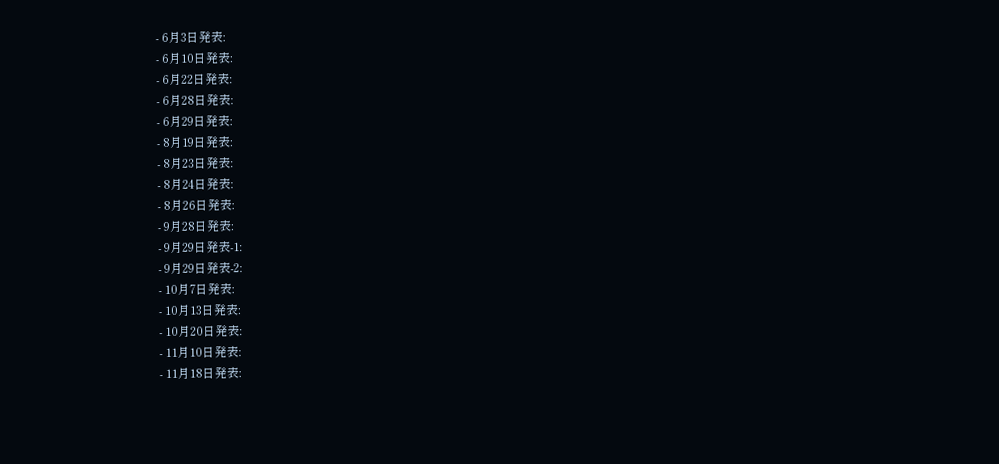- 6月3日発表:
- 6月10日発表:
- 6月22日発表:
- 6月28日発表:
- 6月29日発表:
- 8月19日発表:
- 8月23日発表:
- 8月24日発表:
- 8月26日発表:
- 9月28日発表:
- 9月29日発表-1:
- 9月29日発表-2:
- 10月7日発表:
- 10月13日発表:
- 10月20日発表:
- 11月10日発表:
- 11月18日発表: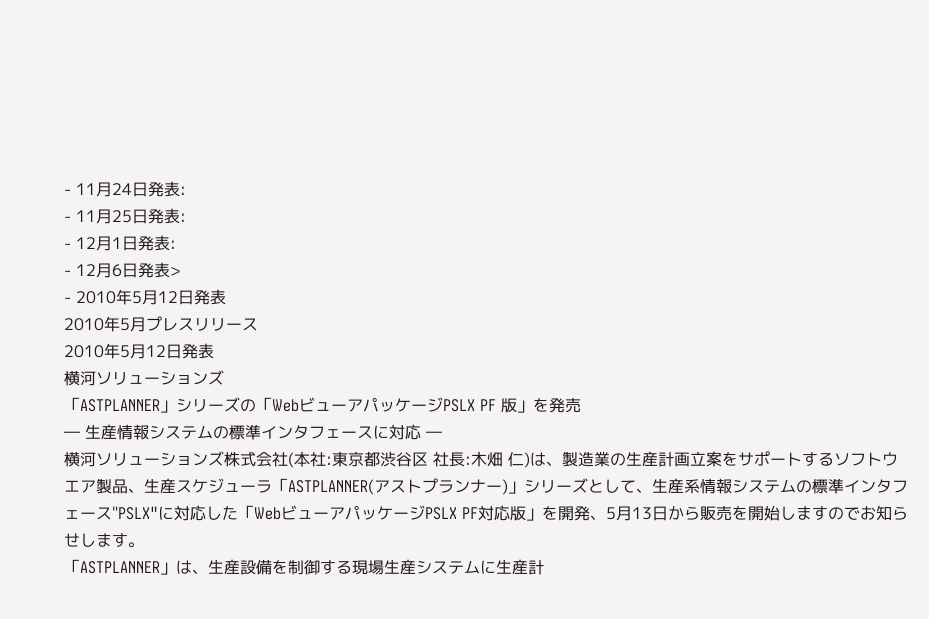- 11月24日発表:
- 11月25日発表:
- 12月1日発表:
- 12月6日発表>
- 2010年5月12日発表
2010年5月プレスリリース
2010年5月12日発表
横河ソリューションズ
「ASTPLANNER」シリーズの「WebビューアパッケージPSLX PF 版」を発売
― 生産情報システムの標準インタフェースに対応 ―
横河ソリューションズ株式会社(本社:東京都渋谷区 社長:木畑 仁)は、製造業の生産計画立案をサポートするソフトウエア製品、生産スケジューラ「ASTPLANNER(アストプランナー)」シリーズとして、生産系情報システムの標準インタフェース"PSLX"に対応した「WebビューアパッケージPSLX PF対応版」を開発、5月13日から販売を開始しますのでお知らせします。
「ASTPLANNER」は、生産設備を制御する現場生産システムに生産計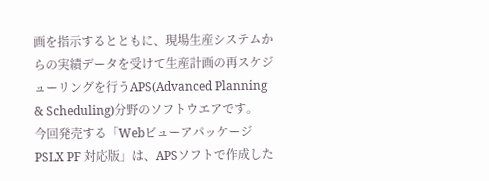画を指示するとともに、現場生産システムからの実績データを受けて生産計画の再スケジューリングを行うAPS(Advanced Planning & Scheduling)分野のソフトウエアです。
今回発売する「WebビューアパッケージPSLX PF 対応版」は、APSソフトで作成した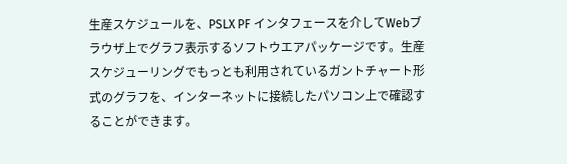生産スケジュールを、PSLX PF インタフェースを介してWebブラウザ上でグラフ表示するソフトウエアパッケージです。生産スケジューリングでもっとも利用されているガントチャート形式のグラフを、インターネットに接続したパソコン上で確認することができます。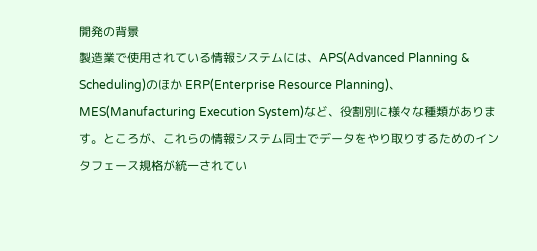開発の背景
製造業で使用されている情報システムには、APS(Advanced Planning & Scheduling)のほか ERP(Enterprise Resource Planning)、MES(Manufacturing Execution System)など、役割別に様々な種類があります。ところが、これらの情報システム同士でデータをやり取りするためのインタフェース規格が統一されてい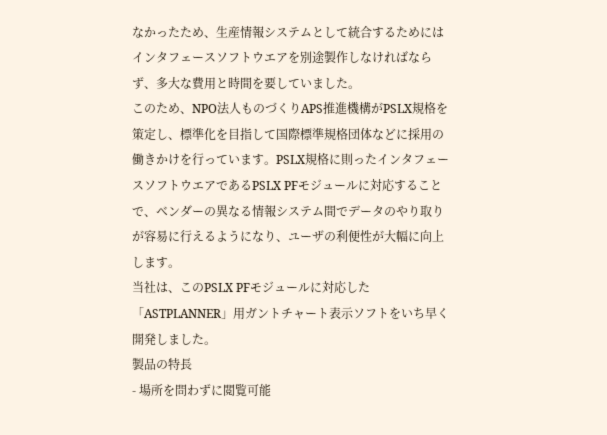なかったため、生産情報システムとして統合するためにはインタフェースソフトウエアを別途製作しなければならず、多大な費用と時間を要していました。
このため、NPO法人ものづくりAPS推進機構がPSLX規格を策定し、標準化を目指して国際標準規格団体などに採用の働きかけを行っています。PSLX規格に則ったインタフェースソフトウエアであるPSLX PFモジュールに対応することで、ベンダーの異なる情報システム間でデータのやり取りが容易に行えるようになり、ユーザの利便性が大幅に向上します。
当社は、このPSLX PFモジュールに対応した「ASTPLANNER」用ガントチャート表示ソフトをいち早く開発しました。
製品の特長
- 場所を問わずに閲覧可能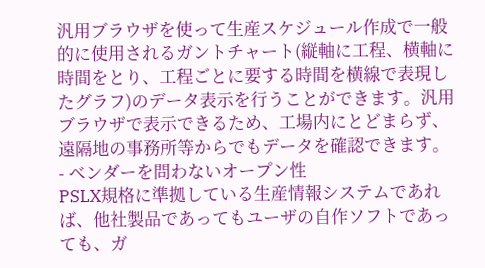汎用ブラウザを使って生産スケジュール作成で一般的に使用されるガントチャート(縦軸に工程、横軸に時間をとり、工程ごとに要する時間を横線で表現したグラフ)のデータ表示を行うことができます。汎用ブラウザで表示できるため、工場内にとどまらず、遠隔地の事務所等からでもデータを確認できます。 - ベンダーを問わないオープン性
PSLX規格に準拠している生産情報システムであれば、他社製品であってもユーザの自作ソフトであっても、ガ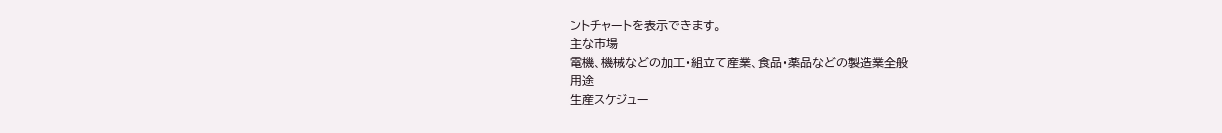ントチャートを表示できます。
主な市場
電機、機械などの加工・組立て産業、食品・薬品などの製造業全般
用途
生産スケジュー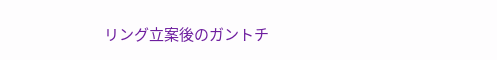リング立案後のガントチ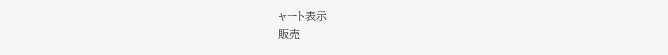ャート表示
販売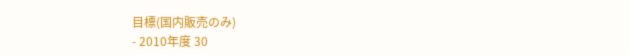目標(国内販売のみ)
- 2010年度 30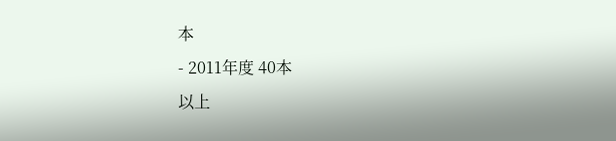本
- 2011年度 40本
以上